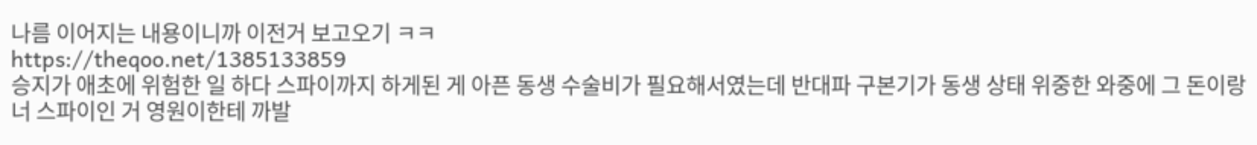나름 이어지는 내용이니까 이전거 보고오기 ㅋㅋ
https://theqoo.net/1385133859
승지가 애초에 위험한 일 하다 스파이까지 하게된 게 아픈 동생 수술비가 필요해서였는데 반대파 구본기가 동생 상태 위중한 와중에 그 돈이랑 너 스파이인 거 영원이한테 까발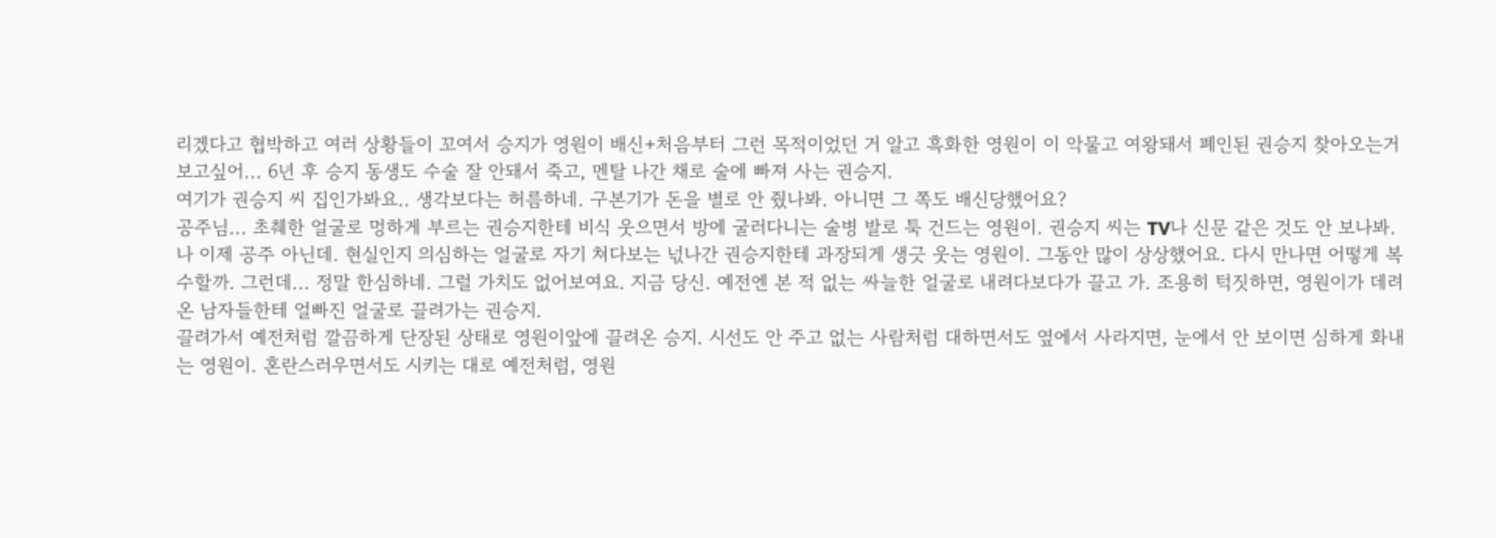리겠다고 협박하고 여러 상황들이 꼬여서 승지가 영원이 배신+처음부터 그런 목적이었던 거 알고 흑화한 영원이 이 악물고 여왕돼서 폐인된 권승지 찾아오는거 보고싶어... 6년 후 승지 동생도 수술 잘 안돼서 죽고, 멘탈 나간 채로 술에 빠져 사는 권승지.
여기가 권승지 씨 집인가봐요.. 생각보다는 허름하네. 구본기가 돈을 별로 안 줬나봐. 아니면 그 쪽도 배신당했어요?
공주님... 초췌한 얼굴로 멍하게 부르는 권승지한테 비식 웃으면서 방에 굴러다니는 술병 발로 툭 건드는 영원이. 권승지 씨는 TV나 신문 같은 것도 안 보나봐. 나 이제 공주 아닌데. 현실인지 의심하는 얼굴로 자기 쳐다보는 넋나간 권승지한테 과장되게 생긋 웃는 영원이. 그동안 많이 상상했어요. 다시 만나면 어떻게 복수할까. 그런데... 정말 한심하네. 그럴 가치도 없어보여요. 지금 당신. 예전엔 본 적 없는 싸늘한 얼굴로 내려다보다가 끌고 가. 조용히 턱짓하면, 영원이가 데려온 남자들한테 얼빠진 얼굴로 끌려가는 권승지.
끌려가서 예전처럼 깔끔하게 단장된 상태로 영원이앞에 끌려온 승지. 시선도 안 주고 없는 사람처럼 대하면서도 옆에서 사라지면, 눈에서 안 보이면 심하게 화내는 영원이. 혼란스러우면서도 시키는 대로 예전처럼, 영원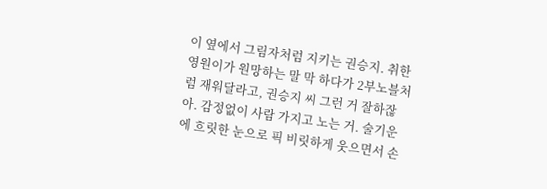이 옆에서 그림자처럼 지키는 권승지. 취한 영원이가 원망하는 말 막 하다가 2부노블처럼 재워달라고, 권승지 씨 그런 거 잘하잖아. 감정없이 사람 가지고 노는 거. 술기운에 흐릿한 눈으로 픽 비릿하게 웃으면서 손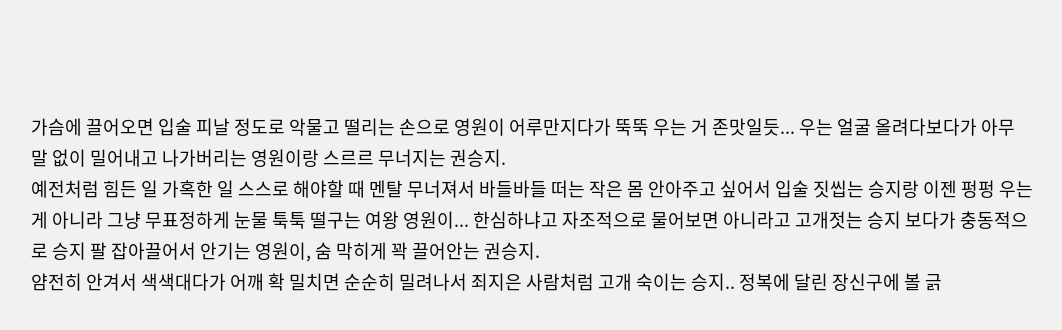가슴에 끌어오면 입술 피날 정도로 악물고 떨리는 손으로 영원이 어루만지다가 뚝뚝 우는 거 존맛일듯... 우는 얼굴 올려다보다가 아무 말 없이 밀어내고 나가버리는 영원이랑 스르르 무너지는 권승지.
예전처럼 힘든 일 가혹한 일 스스로 해야할 때 멘탈 무너져서 바들바들 떠는 작은 몸 안아주고 싶어서 입술 짓씹는 승지랑 이젠 펑펑 우는 게 아니라 그냥 무표정하게 눈물 툭툭 떨구는 여왕 영원이... 한심하냐고 자조적으로 물어보면 아니라고 고개젓는 승지 보다가 충동적으로 승지 팔 잡아끌어서 안기는 영원이, 숨 막히게 꽉 끌어안는 권승지.
얌전히 안겨서 색색대다가 어깨 확 밀치면 순순히 밀려나서 죄지은 사람처럼 고개 숙이는 승지.. 정복에 달린 장신구에 볼 긁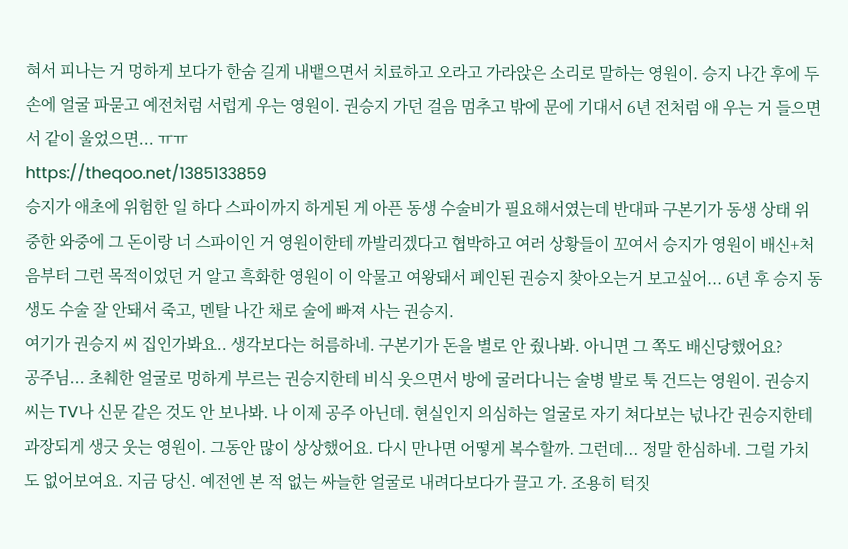혀서 피나는 거 멍하게 보다가 한숨 길게 내뱉으면서 치료하고 오라고 가라앉은 소리로 말하는 영원이. 승지 나간 후에 두 손에 얼굴 파묻고 예전처럼 서럽게 우는 영원이. 권승지 가던 걸음 멈추고 밖에 문에 기대서 6년 전처럼 애 우는 거 들으면서 같이 울었으면... ㅠㅠ
https://theqoo.net/1385133859
승지가 애초에 위험한 일 하다 스파이까지 하게된 게 아픈 동생 수술비가 필요해서였는데 반대파 구본기가 동생 상태 위중한 와중에 그 돈이랑 너 스파이인 거 영원이한테 까발리겠다고 협박하고 여러 상황들이 꼬여서 승지가 영원이 배신+처음부터 그런 목적이었던 거 알고 흑화한 영원이 이 악물고 여왕돼서 폐인된 권승지 찾아오는거 보고싶어... 6년 후 승지 동생도 수술 잘 안돼서 죽고, 멘탈 나간 채로 술에 빠져 사는 권승지.
여기가 권승지 씨 집인가봐요.. 생각보다는 허름하네. 구본기가 돈을 별로 안 줬나봐. 아니면 그 쪽도 배신당했어요?
공주님... 초췌한 얼굴로 멍하게 부르는 권승지한테 비식 웃으면서 방에 굴러다니는 술병 발로 툭 건드는 영원이. 권승지 씨는 TV나 신문 같은 것도 안 보나봐. 나 이제 공주 아닌데. 현실인지 의심하는 얼굴로 자기 쳐다보는 넋나간 권승지한테 과장되게 생긋 웃는 영원이. 그동안 많이 상상했어요. 다시 만나면 어떻게 복수할까. 그런데... 정말 한심하네. 그럴 가치도 없어보여요. 지금 당신. 예전엔 본 적 없는 싸늘한 얼굴로 내려다보다가 끌고 가. 조용히 턱짓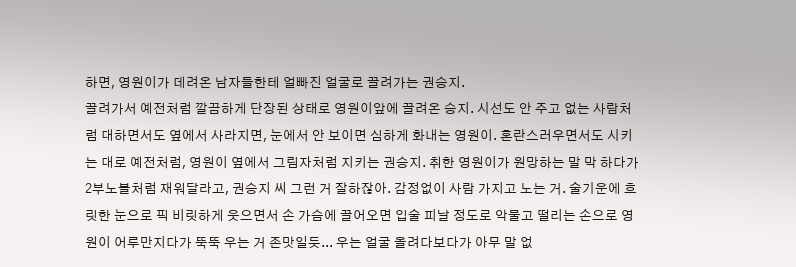하면, 영원이가 데려온 남자들한테 얼빠진 얼굴로 끌려가는 권승지.
끌려가서 예전처럼 깔끔하게 단장된 상태로 영원이앞에 끌려온 승지. 시선도 안 주고 없는 사람처럼 대하면서도 옆에서 사라지면, 눈에서 안 보이면 심하게 화내는 영원이. 혼란스러우면서도 시키는 대로 예전처럼, 영원이 옆에서 그림자처럼 지키는 권승지. 취한 영원이가 원망하는 말 막 하다가 2부노블처럼 재워달라고, 권승지 씨 그런 거 잘하잖아. 감정없이 사람 가지고 노는 거. 술기운에 흐릿한 눈으로 픽 비릿하게 웃으면서 손 가슴에 끌어오면 입술 피날 정도로 악물고 떨리는 손으로 영원이 어루만지다가 뚝뚝 우는 거 존맛일듯... 우는 얼굴 올려다보다가 아무 말 없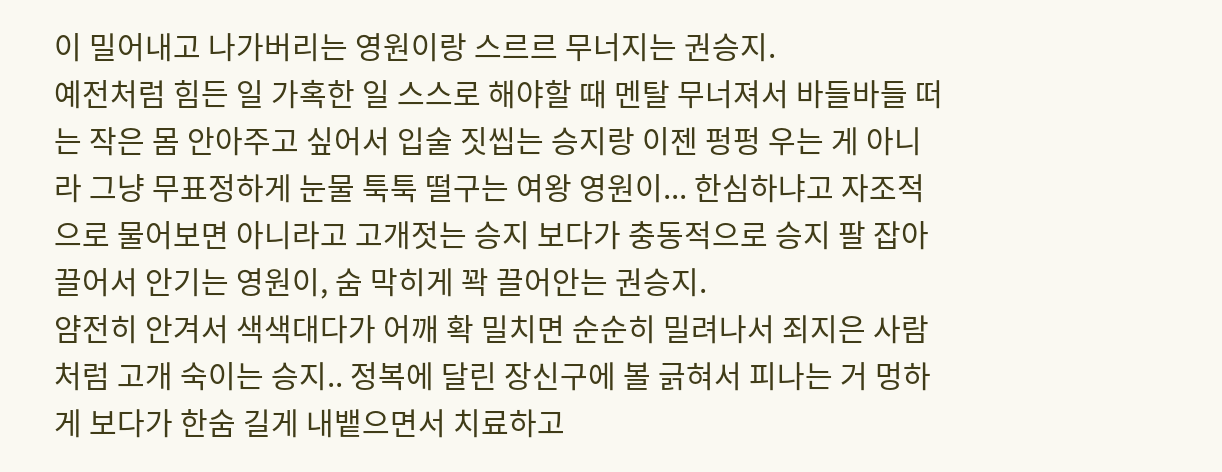이 밀어내고 나가버리는 영원이랑 스르르 무너지는 권승지.
예전처럼 힘든 일 가혹한 일 스스로 해야할 때 멘탈 무너져서 바들바들 떠는 작은 몸 안아주고 싶어서 입술 짓씹는 승지랑 이젠 펑펑 우는 게 아니라 그냥 무표정하게 눈물 툭툭 떨구는 여왕 영원이... 한심하냐고 자조적으로 물어보면 아니라고 고개젓는 승지 보다가 충동적으로 승지 팔 잡아끌어서 안기는 영원이, 숨 막히게 꽉 끌어안는 권승지.
얌전히 안겨서 색색대다가 어깨 확 밀치면 순순히 밀려나서 죄지은 사람처럼 고개 숙이는 승지.. 정복에 달린 장신구에 볼 긁혀서 피나는 거 멍하게 보다가 한숨 길게 내뱉으면서 치료하고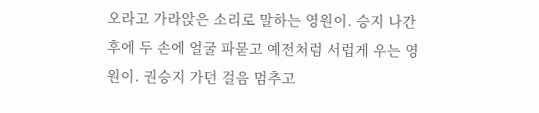오라고 가라앉은 소리로 말하는 영원이. 승지 나간 후에 두 손에 얼굴 파묻고 예전처럼 서럽게 우는 영원이. 권승지 가던 걸음 멈추고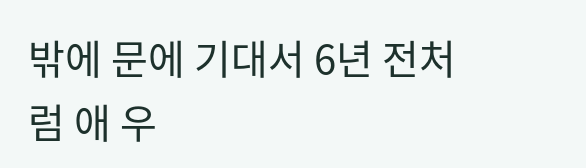밖에 문에 기대서 6년 전처럼 애 우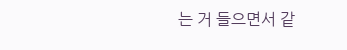는 거 들으면서 같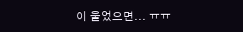이 울었으면... ㅠㅠ